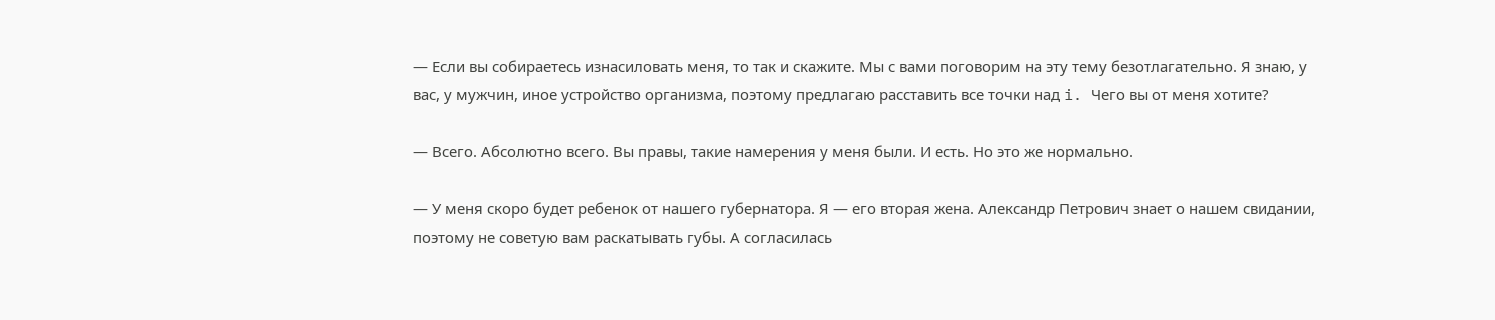— Если вы собираетесь изнасиловать меня, то так и скажите. Мы с вами поговорим на эту тему безотлагательно. Я знаю, у вас, у мужчин, иное устройство организма, поэтому предлагаю расставить все точки над i. Чего вы от меня хотите?

— Всего. Абсолютно всего. Вы правы, такие намерения у меня были. И есть. Но это же нормально.

— У меня скоро будет ребенок от нашего губернатора. Я — его вторая жена. Александр Петрович знает о нашем свидании, поэтому не советую вам раскатывать губы. А согласилась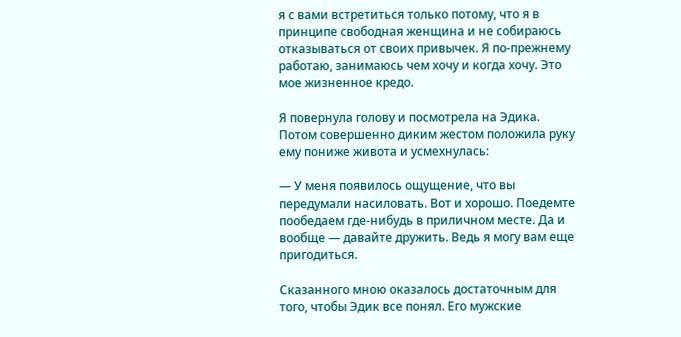я с вами встретиться только потому, что я в принципе свободная женщина и не собираюсь отказываться от своих привычек. Я по-прежнему работаю, занимаюсь чем хочу и когда хочу. Это мое жизненное кредо.

Я повернула голову и посмотрела на Эдика. Потом совершенно диким жестом положила руку ему пониже живота и усмехнулась:

— У меня появилось ощущение, что вы передумали насиловать. Вот и хорошо. Поедемте пообедаем где-нибудь в приличном месте. Да и вообще — давайте дружить. Ведь я могу вам еще пригодиться.

Сказанного мною оказалось достаточным для того, чтобы Эдик все понял. Его мужские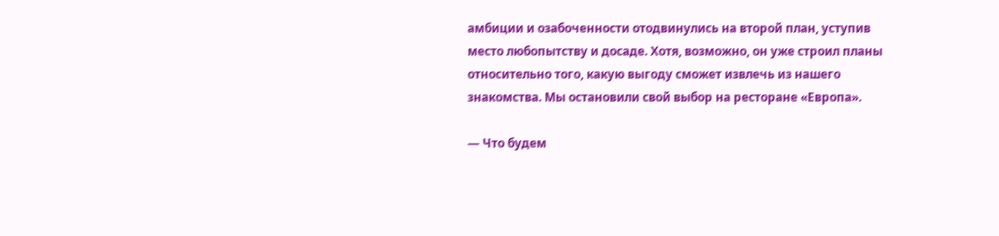амбиции и озабоченности отодвинулись на второй план, уступив место любопытству и досаде. Хотя, возможно, он уже строил планы относительно того, какую выгоду сможет извлечь из нашего знакомства. Мы остановили свой выбор на ресторане «Европа».

— Что будем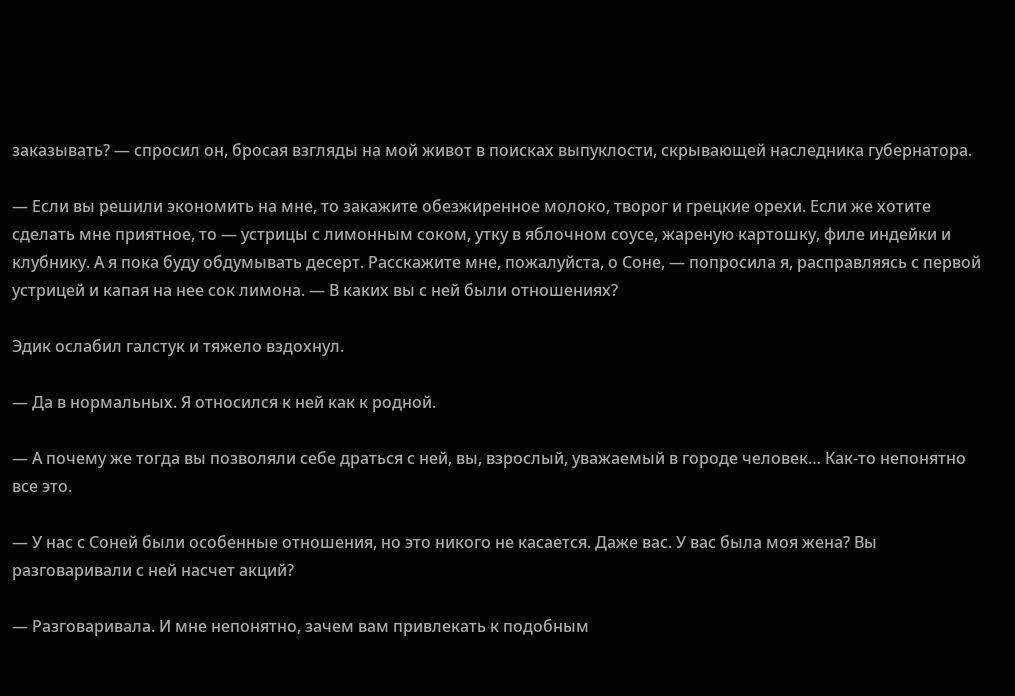заказывать? — спросил он, бросая взгляды на мой живот в поисках выпуклости, скрывающей наследника губернатора.

— Если вы решили экономить на мне, то закажите обезжиренное молоко, творог и грецкие орехи. Если же хотите сделать мне приятное, то — устрицы с лимонным соком, утку в яблочном соусе, жареную картошку, филе индейки и клубнику. А я пока буду обдумывать десерт. Расскажите мне, пожалуйста, о Соне, — попросила я, расправляясь с первой устрицей и капая на нее сок лимона. — В каких вы с ней были отношениях?

Эдик ослабил галстук и тяжело вздохнул.

— Да в нормальных. Я относился к ней как к родной.

— А почему же тогда вы позволяли себе драться с ней, вы, взрослый, уважаемый в городе человек… Как-то непонятно все это.

— У нас с Соней были особенные отношения, но это никого не касается. Даже вас. У вас была моя жена? Вы разговаривали с ней насчет акций?

— Разговаривала. И мне непонятно, зачем вам привлекать к подобным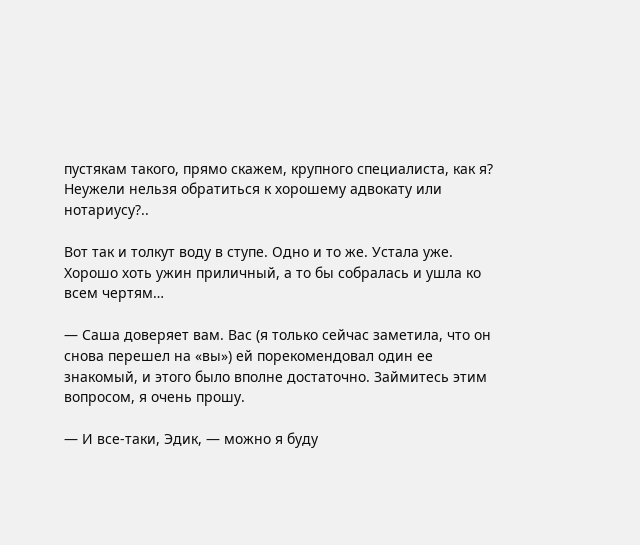пустякам такого, прямо скажем, крупного специалиста, как я? Неужели нельзя обратиться к хорошему адвокату или нотариусу?..

Вот так и толкут воду в ступе. Одно и то же. Устала уже. Хорошо хоть ужин приличный, а то бы собралась и ушла ко всем чертям…

— Саша доверяет вам. Вас (я только сейчас заметила, что он снова перешел на «вы») ей порекомендовал один ее знакомый, и этого было вполне достаточно. Займитесь этим вопросом, я очень прошу.

— И все-таки, Эдик, — можно я буду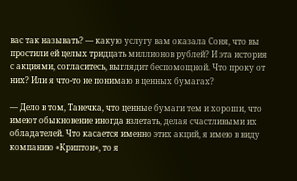вас так называть? — какую услугу вам оказала Соня, что вы простили ей целых тридцать миллионов рублей? И эта история с акциями, согласитесь, выглядит беспомощной. Что проку от них? Или я что-то не понимаю в ценных бумагах?

— Дело в том, Танечка, что ценные бумаги тем и хороши, что имеют обыкновение иногда взлетать, делая счастливыми их обладателей. Что касается именно этих акций, я имею в виду компанию «Криптон», то я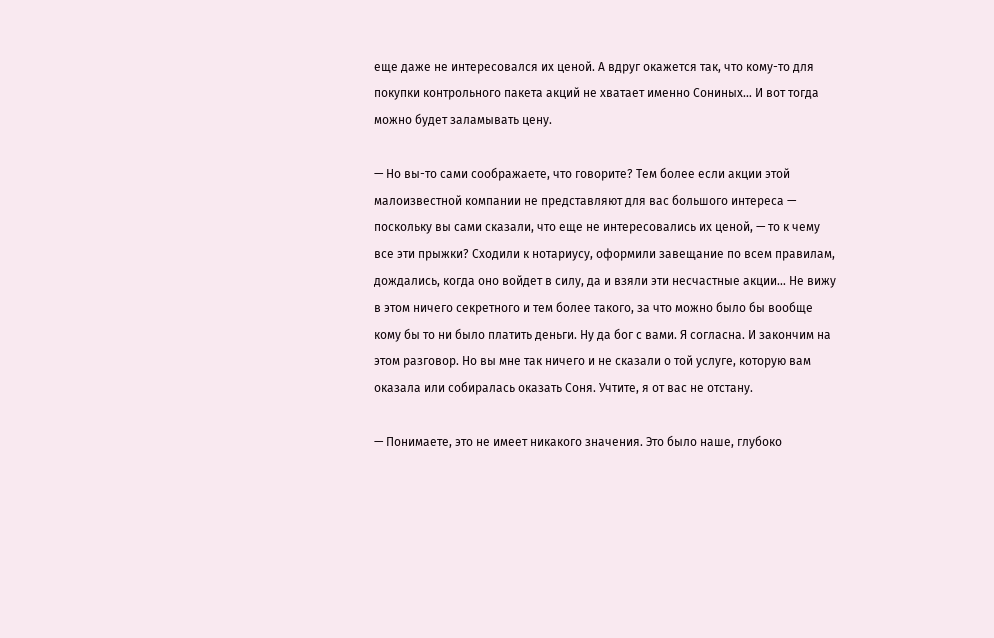еще даже не интересовался их ценой. А вдруг окажется так, что кому-то для покупки контрольного пакета акций не хватает именно Сониных… И вот тогда можно будет заламывать цену.

— Но вы-то сами соображаете, что говорите? Тем более если акции этой малоизвестной компании не представляют для вас большого интереса — поскольку вы сами сказали, что еще не интересовались их ценой, — то к чему все эти прыжки? Сходили к нотариусу, оформили завещание по всем правилам, дождались, когда оно войдет в силу, да и взяли эти несчастные акции… Не вижу в этом ничего секретного и тем более такого, за что можно было бы вообще кому бы то ни было платить деньги. Ну да бог с вами. Я согласна. И закончим на этом разговор. Но вы мне так ничего и не сказали о той услуге, которую вам оказала или собиралась оказать Соня. Учтите, я от вас не отстану.

— Понимаете, это не имеет никакого значения. Это было наше, глубоко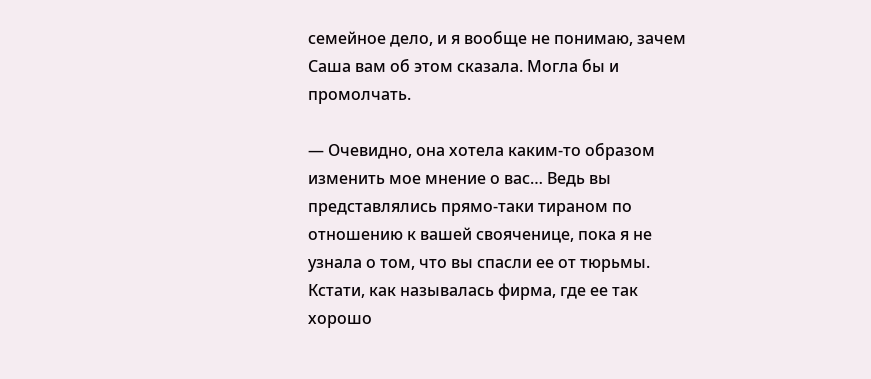семейное дело, и я вообще не понимаю, зачем Саша вам об этом сказала. Могла бы и промолчать.

— Очевидно, она хотела каким-то образом изменить мое мнение о вас… Ведь вы представлялись прямо-таки тираном по отношению к вашей свояченице, пока я не узнала о том, что вы спасли ее от тюрьмы. Кстати, как называлась фирма, где ее так хорошо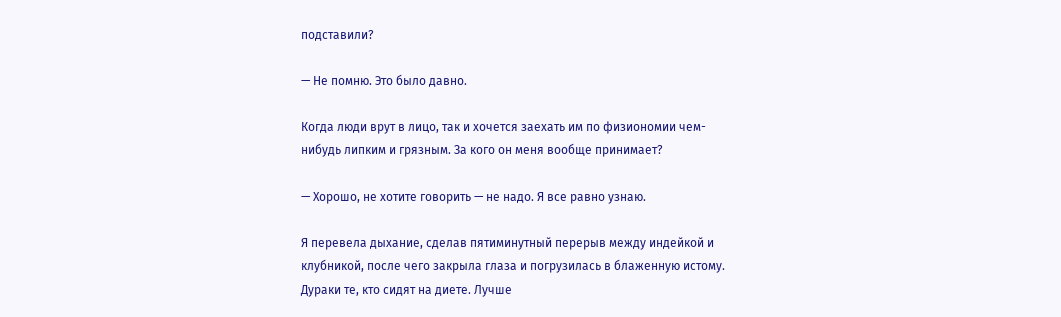подставили?

— Не помню. Это было давно.

Когда люди врут в лицо, так и хочется заехать им по физиономии чем-нибудь липким и грязным. За кого он меня вообще принимает?

— Хорошо, не хотите говорить — не надо. Я все равно узнаю.

Я перевела дыхание, сделав пятиминутный перерыв между индейкой и клубникой, после чего закрыла глаза и погрузилась в блаженную истому. Дураки те, кто сидят на диете. Лучше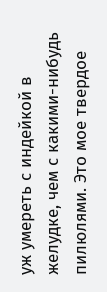уж умереть с индейкой в желудке, чем с какими-нибудь пилюлями. Это мое твердое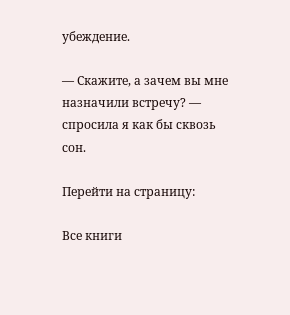убеждение.

— Скажите, а зачем вы мне назначили встречу? — спросила я как бы сквозь сон.

Перейти на страницу:

Все книги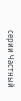серии Частный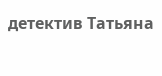детектив Татьяна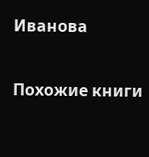Иванова

Похожие книги